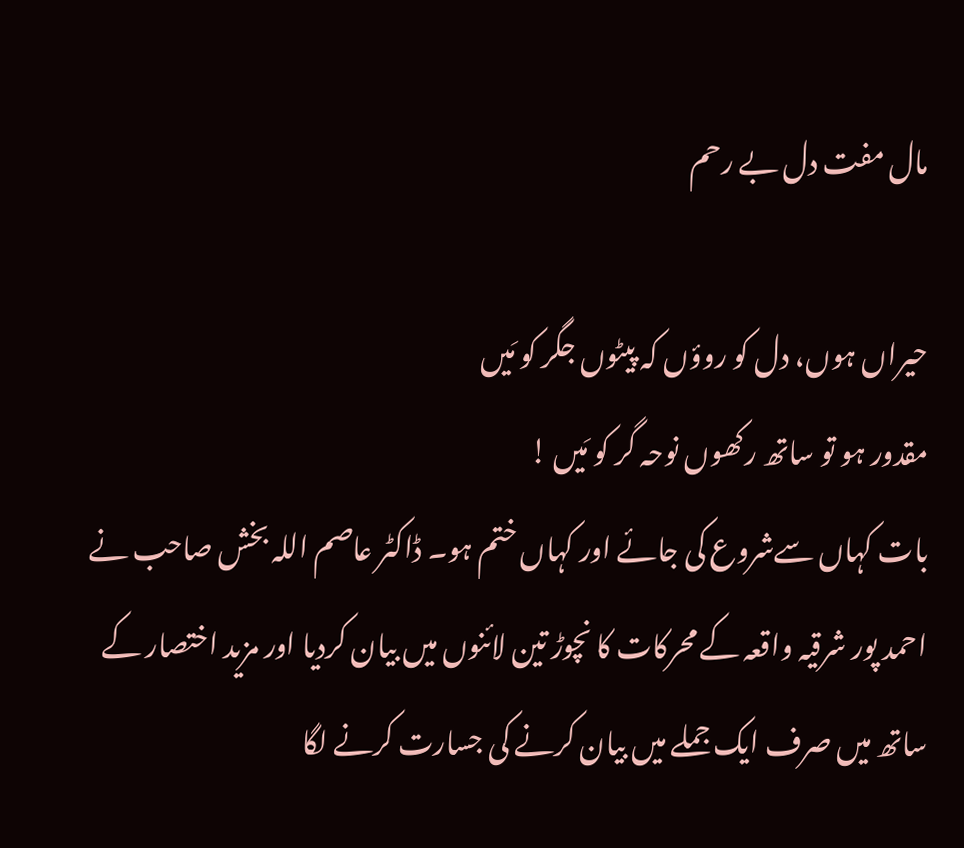مال مفت دل بے رحم

حیراں ہوں، دل کو روؤں کہ پیٹوں جگر کو مَیں
مقدور ہو تو ساتھ رکھوں نوحہ گر کو مَیں !
بات کہاں سےشروع کی جائے اور کہاں ختم ہو۔ ڈاکٹر عاصم اللہ بخش صاحب نے احمد پور شرقیہ واقعہ کے محرکات کا نچوڑ تین لائنوں میں بیان کردیا اور مزید اختصار کے ساتھ میں صرف ایک جملے میں بیان کرنے کی جسارت کرنے لگا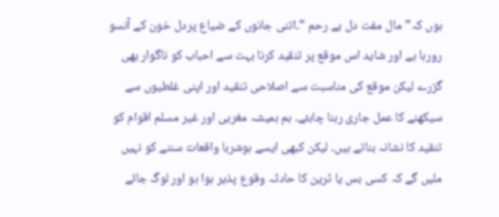ہوں کہ” مال مفت دل بے رحم “۔اتنی جانوں کے ضیاع پردل خون کے آنسو رورہا ہے اور شاید اس موقع پر تنقید کرنا بہت سے احباب کو ناگوار بھی گزرے لیکن موقع کی مناسبت سے اصلاحی تنقید اور اپنی غلطیوں سے سیکھنے کا عمل جاری رہنا چاہئے۔ ہم ہمیشہ مغربی اور غیر مسلم اقوام کو تنقید کا نشانہ بناتے ہیں۔ لیکن کبھی ایسے ہوشربا واقعات سننے کو نہیں ملیں گے کہ کسی بس یا ٹرین کا حادثہ وقوع پذیر ہوا ہو اور لوگ جائے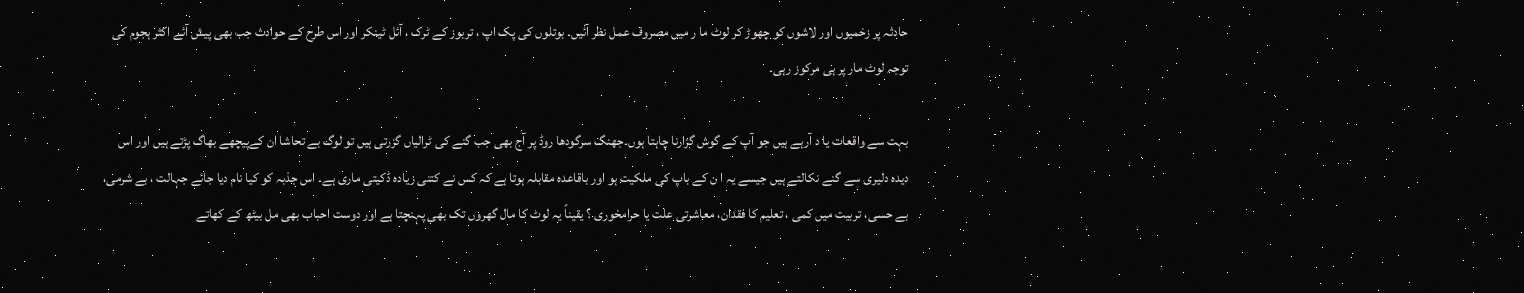حادثہ پر زخمیوں اور لاشوں کو چھوڑ کر لوٹ ما ر میں مصروف عمل نظر آئیں۔ بوتلوں کی پک اپ ، تربوز کے ٹرک ، آئل ٹینکر اور اس طرح کے حوادث جب بھی پیش آئے اکثر ہجوم کی توجہ لوٹ مار پر ہی مرکوز رہی۔

بہت سے واقعات یا د آرہے ہیں جو آپ کے گوش گزارنا چاہتا ہوں۔جھنگ سرگودھا روڈ پر آج بھی جب گنے کی ٹرالیاں گزرتی ہیں تو لوگ بے تحاشا ان کےپیچھے بھاگ پڑتے ہیں اور اس دیدہ دلیری سے گنے نکالتے ہیں جیسے یہ ا ن کے باپ کی ملکیت ہو اور باقاعدہ مقابلہ ہوتا ہے کہ کس نے کتنی زیادہ ڈکیتی ماری ہے۔ اس جذبہ کو کیا نام دیا جائے جہالت ، بے شرمی، بے حسی، تربیت میں کمی ، تعلیم کا فقدان، معاشرتی علت یا حرامخوری ؟ یقیناً یہ لوٹ کا مال گھروں تک بھی پہنچتا ہے اور دوست احباب بھی مل بیٹھ کے کھاتے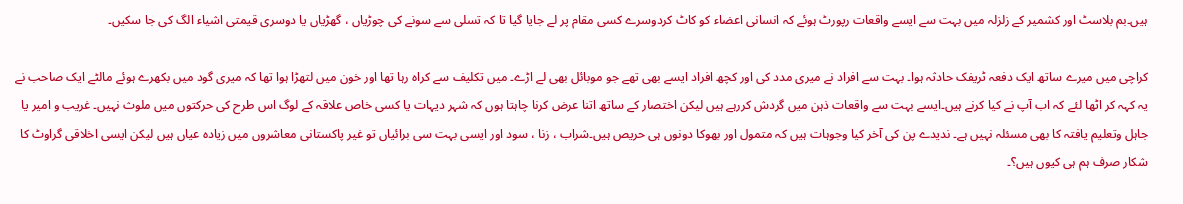ہیں۔بم بلاسٹ اور کشمیر کے زلزلہ میں بہت سے ایسے واقعات رپورٹ ہوئے کہ انسانی اعضاء کو کاٹ کردوسرے کسی مقام پر لے جایا گیا تا کہ تسلی سے سونے کی چوڑیاں ، گھڑیاں یا دوسری قیمتی اشیاء الگ کی جا سکیں۔

کراچی میں میرے ساتھ ایک دفعہ ٹریفک حادثہ ہوا۔ بہت سے افراد نے میری مدد کی اور کچھ افراد ایسے بھی تھے جو موبائل بھی لے اڑے۔ میں تکلیف سے کراہ رہا تھا اور خون میں لتھڑا ہوا تھا کہ میری گود میں بکھرے ہوئے مالٹے ایک صاحب نے یہ کہہ کر اٹھا لئے کہ اب آپ نے کیا کرنے ہیں۔ایسے بہت سے واقعات ذہن میں گردش کررہے ہیں لیکن اختصار کے ساتھ اتنا عرض کرنا چاہتا ہوں کہ شہر دیہات یا کسی خاص علاقہ کے لوگ اس طرح کی حرکتوں میں ملوث نہیں۔ غریب و امیر یا جاہل وتعلیم یافتہ کا بھی مسئلہ نہیں ہے۔ ندیدے پن کی آخر کیا وجوہات ہیں کہ متمول اور بھوکا دونوں ہی حریص ہیں۔شراب ، زنا ، سود اور ایسی بہت سی برائیاں تو غیر پاکستانی معاشروں میں زیادہ عیاں ہیں لیکن ایسی اخلاقی گراوٹ کا شکار صرف ہم ہی کیوں ہیں؟۔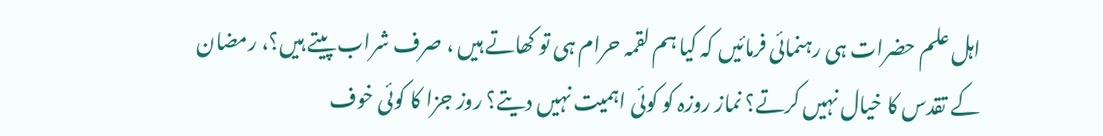اہل علم حضرات ہی رہنمائی فرمائیں کہ کیا ہم لقمہ حرام ہی تو کھاتے ہیں ، صرف شراب پیتے ہیں؟، رمضان کے تقدس کا خیال نہیں کرتے؟ نماز روزہ کو کوئی اہمیت نہیں دیتے؟ روز جزا کا کوئی خوف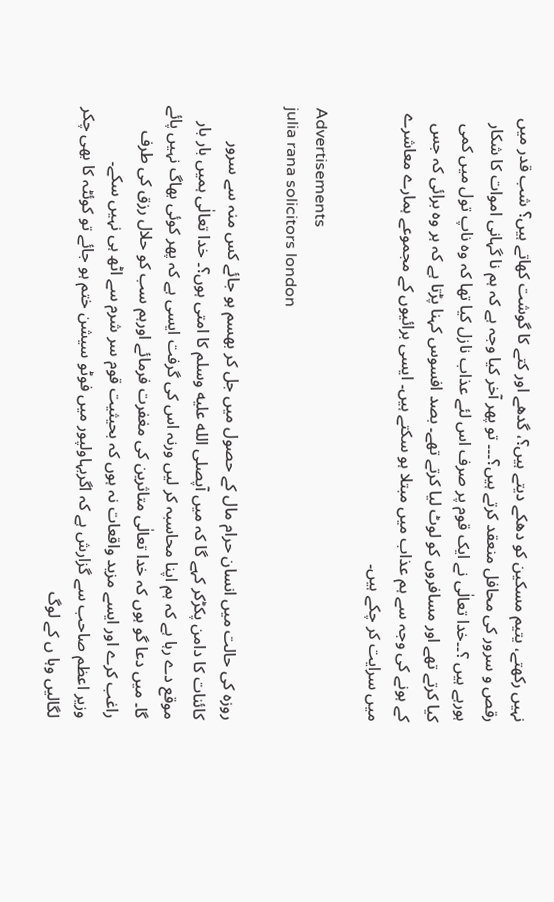نہیں رکھتے، یتیم مسکین کو دھکے دیتے ہیں؟، گدھے اور کتے کا گوشت کھاتے ہیں؟ شب قدر میں رقص و سرور کی محافل منعقد کرتے ہیں؟۔۔۔ تو پھر آخر کیا وجہ ہے کہ ہم نا گہانی اموات کا شکار ہورہے ہیں ؟۔۔خدا تعالٰی نے ایک قوم پر صرف اس لئے عذاب نازل کیا تھا کہ وہ ناپ تول میں کمی کیا کرتے تھے اور مسافروں کو لوٹ لیا کرتے تھے۔ بصد افسوس کہنا پڑتا ہے کہ ہر وہ برائی کہ جس کے ہونے کی وجہ سے ہم عذاب میں مبتلا ہو سکتے ہیں۔ ایسی برائیوں کے مجموعے ہمارے معاشرے میں سرایت کر چکے ہیں۔

Advertisements
julia rana solicitors london

روزہ کی حالت میں انسان حرام مال کے حصول میں جل کر بھسم ہو جائے کس منہ سے سرور کائنات کا دامن پکڑکر کہے گا کہ میں آپصلى الله عليه وسلم کا امتی ہوں؟۔ خدا تعالٰی ہمیں بار بار موقع دے رہا ہے کہ ہم اپنا محاسبہ کر لیں ورنہ اس کی گرفت ایسی ہے کہ پھر کوئی بھاگ نہیں پائے گا۔ میں دعا گو ہوں کہ خدا تعالٰی متاثرین کی مغفرت فرمائے اورہم سب کو حلال رزق کی طرف راغب کرے اور ایسے مزید واقعات نہ ہوں کہ بحیثیت قوم سر شرم سے اٹھ ہی نہیں سکے۔
وزیر اعظم صاحب سے گزارش ہے کہ اگربہاولپور میں فوٹو سیشن ختم ہو جائے تو کوئٹہ کا بھی چکر لگالیں وہا ں کے لوگ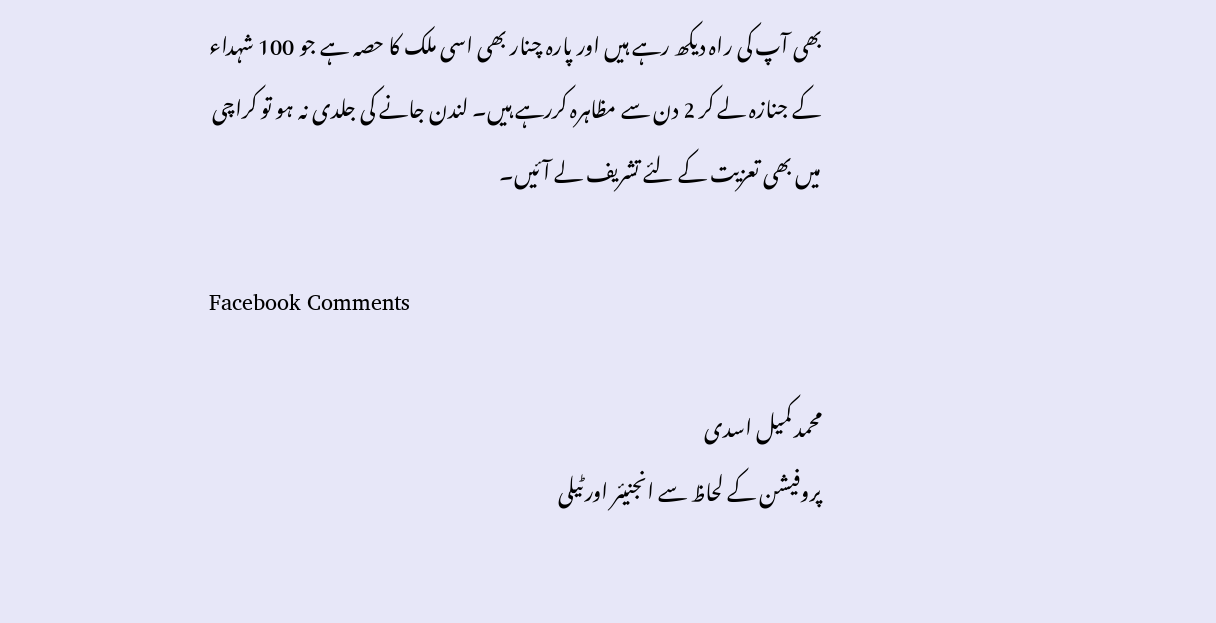بھی آپ کی راہ دیکھ رہے ہیں اور پارہ چنار بھی اسی ملک کا حصہ ہے جو 100 شہداء کے جنازہ لے کر 2 دن سے مظاہرہ کررہے ہیں۔ لندن جانے کی جلدی نہ ہو تو کراچی میں بھی تعزیت کے لئے تشریف لے آئیں۔

Facebook Comments

محمد کمیل اسدی
پروفیشن کے لحاظ سے انجنیئر اور ٹیلی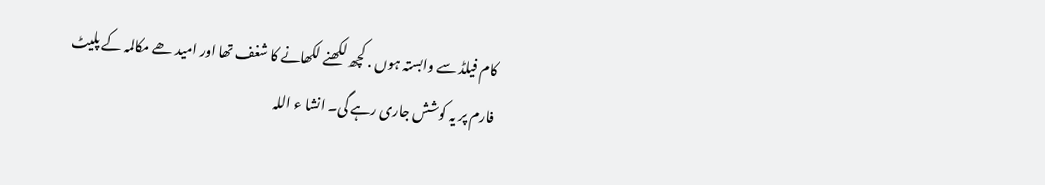کام فیلڈ سے وابستہ ہوں . کچھ لکھنے لکھانے کا شغف تھا اور امید ھے مکالمہ کے پلیٹ فارم پر یہ کوشش جاری رہے گی۔ انشا ء اللہ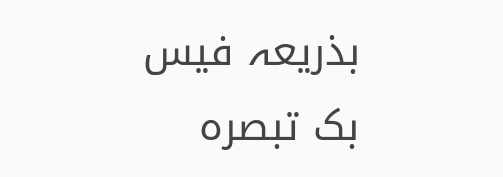بذریعہ فیس بک تبصرہ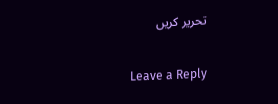تحریر کریں

Leave a Reply